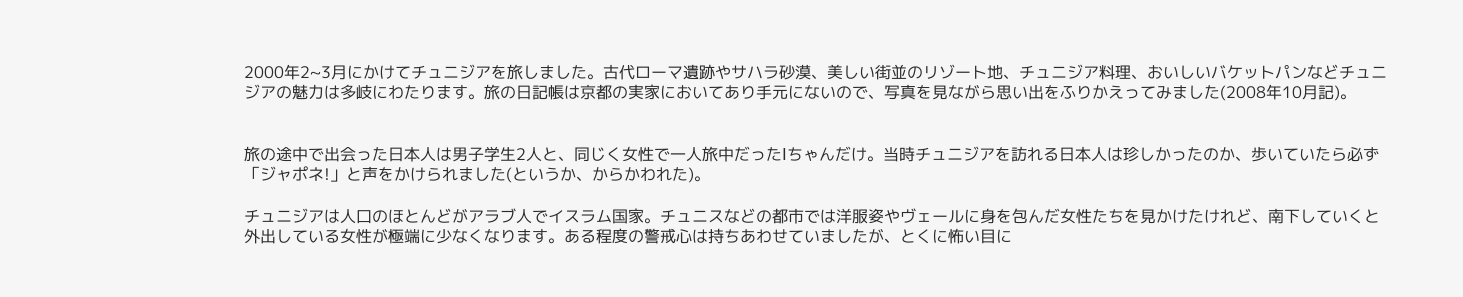2000年2~3月にかけてチュニジアを旅しました。古代ローマ遺跡やサハラ砂漠、美しい街並のリゾート地、チュニジア料理、おいしいバケットパンなどチュニジアの魅力は多岐にわたります。旅の日記帳は京都の実家においてあり手元にないので、写真を見ながら思い出をふりかえってみました(2008年10月記)。


旅の途中で出会った日本人は男子学生2人と、同じく女性で一人旅中だったIちゃんだけ。当時チュニジアを訪れる日本人は珍しかったのか、歩いていたら必ず「ジャポネ!」と声をかけられました(というか、からかわれた)。

チュニジアは人口のほとんどがアラブ人でイスラム国家。チュニスなどの都市では洋服姿やヴェールに身を包んだ女性たちを見かけたけれど、南下していくと外出している女性が極端に少なくなります。ある程度の警戒心は持ちあわせていましたが、とくに怖い目に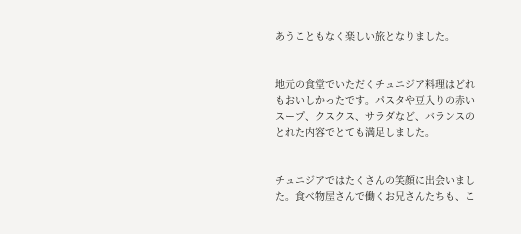あうこともなく楽しい旅となりました。


地元の食堂でいただくチュニジア料理はどれもおいしかったです。パスタや豆入りの赤いスープ、クスクス、サラダなど、バランスのとれた内容でとても満足しました。


チュニジアではたくさんの笑顔に出会いました。食べ物屋さんで働くお兄さんたちも、こ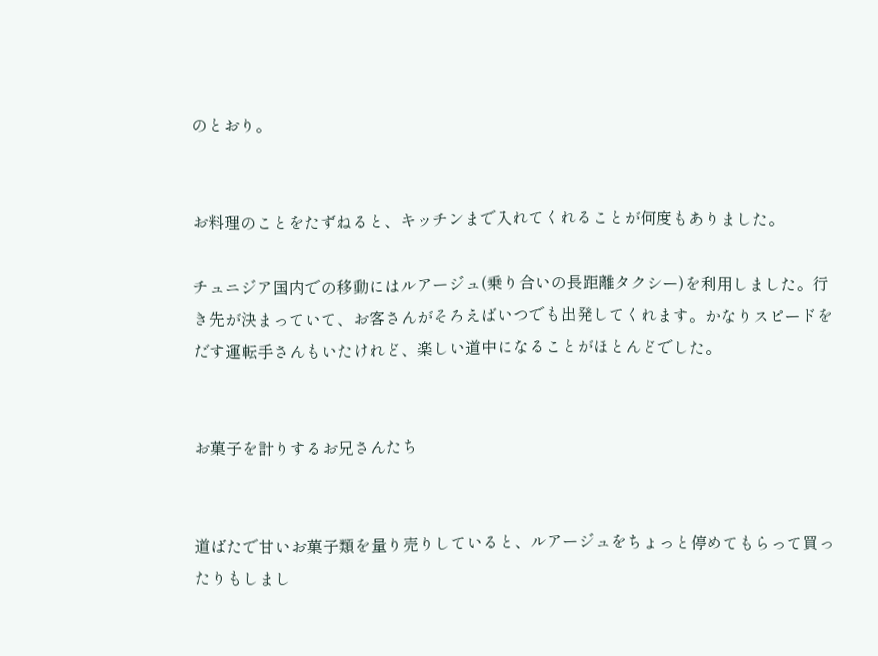のとおり。


お料理のことをたずねると、キッチンまで入れてくれることが何度もありました。

チュニジア国内での移動にはルアージュ(乗り合いの長距離タクシー)を利用しました。行き先が決まっていて、お客さんがそろえばいつでも出発してくれます。かなりスピードをだす運転手さんもいたけれど、楽しい道中になることがほとんどでした。


お菓子を計りするお兄さんたち


道ばたで甘いお菓子類を量り売りしていると、ルアージュをちょっと停めてもらって買ったりもしまし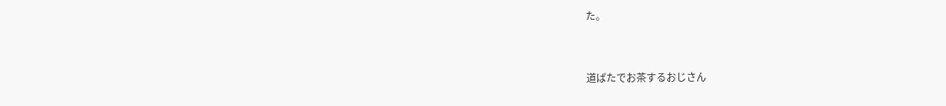た。


道ばたでお茶するおじさん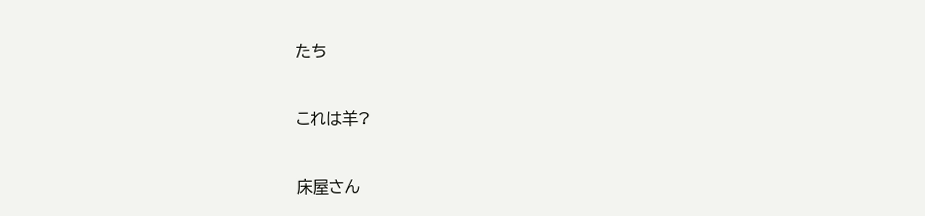たち


これは羊?


床屋さん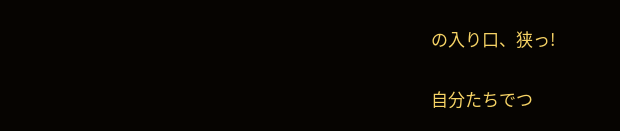の入り口、狭っ!


自分たちでつ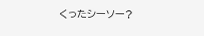くったシーソー?